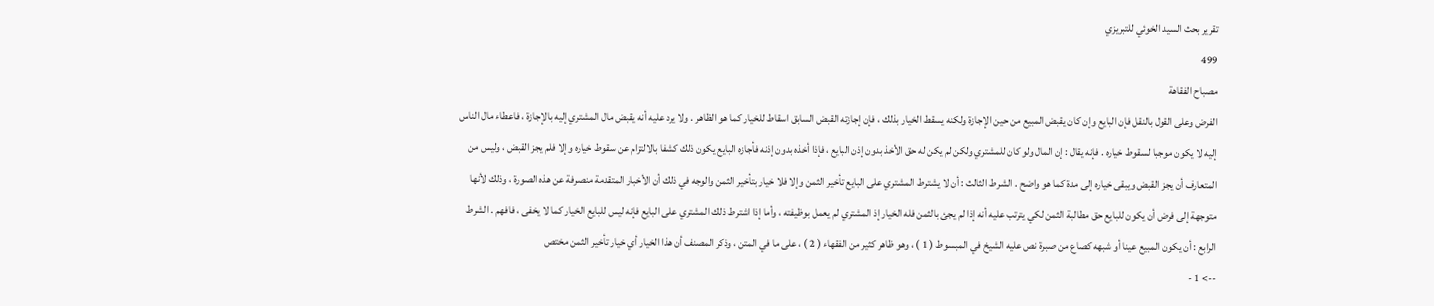تقرير بحث السيد الخوئي للتبريزي
499
مصباح الفقاهة
الفرض وعلى القول بالنقل فإن البايع وإن كان يقبض المبيع من حين الإجازة ولكنه يسقط الخيار بذلك ، فإن إجازته القبض السابق اسقاط للخيار كما هو الظاهر . ولا يرد عليه أنه يقبض مال المشتري إليه بالإجازة ، فاعطاء مال الناس إليه لا يكون موجبا لسقوط خياره . فإنه يقال : إن المال ولو كان للمشتري ولكن لم يكن له حق الأخذ بدون إذن البايع ، فإذا أخذه بدون إذنه فأجازه البايع يكون ذلك كشفا بالالتزام عن سقوط خياره وإلا فلم يجز القبض ، وليس من المتعارف أن يجز القبض ويبقى خياره إلى مدة كما هو واضح . الشرط الثالث : أن لا يشترط المشتري على البايع تأخير الثمن وإلا فلا خيار بتأخير الثمن والوجه في ذلك أن الأخبار المتقدمة منصرفة عن هذه الصورة ، وذلك لأنها متوجهة إلى فرض أن يكون للبايع حق مطالبة الثمن لكي يترتب عليه أنه إذا لم يجئ بالثمن فله الخيار إذ المشتري لم يعمل بوظيفته ، وأما إذا اشترط ذلك المشتري على البايع فإنه ليس للبايع الخيار كما لا يخفى ، فافهم . الشرط الرابع : أن يكون المبيع عينا أو شبهه كصاع من صبرة نص عليه الشيخ في المبسوط ( 1 ) ، وهو ظاهر كثير من الفقهاء ( 2 ) ، على ما في المتن ، وذكر المصنف أن هذا الخيار أي خيار تأخير الثمن مختص
--> 1 -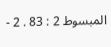المبسوط 2 : 83 . 2 -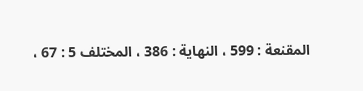المقنعة : 599 ، النهاية : 386 ، المختلف 5 : 67 ،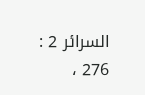السرائر 2 : 276 ،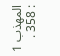المهذب 1 : 358 .